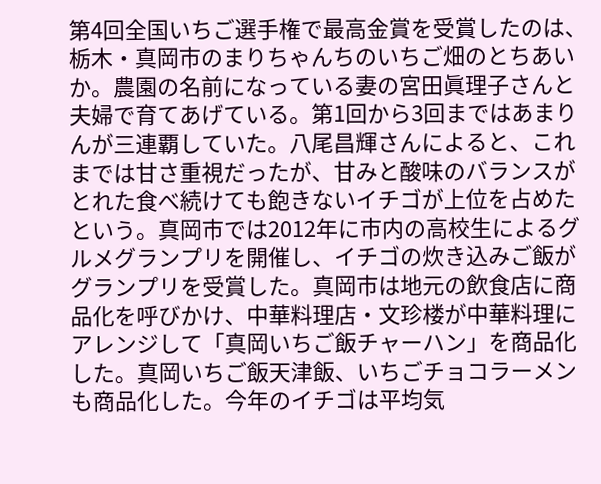第4回全国いちご選手権で最高金賞を受賞したのは、栃木・真岡市のまりちゃんちのいちご畑のとちあいか。農園の名前になっている妻の宮田眞理子さんと夫婦で育てあげている。第1回から3回まではあまりんが三連覇していた。八尾昌輝さんによると、これまでは甘さ重視だったが、甘みと酸味のバランスがとれた食べ続けても飽きないイチゴが上位を占めたという。真岡市では2012年に市内の高校生によるグルメグランプリを開催し、イチゴの炊き込みご飯がグランプリを受賞した。真岡市は地元の飲食店に商品化を呼びかけ、中華料理店・文珍楼が中華料理にアレンジして「真岡いちご飯チャーハン」を商品化した。真岡いちご飯天津飯、いちごチョコラーメンも商品化した。今年のイチゴは平均気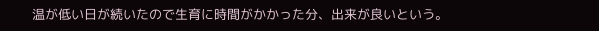温が低い日が続いたので生育に時間がかかった分、出来が良いという。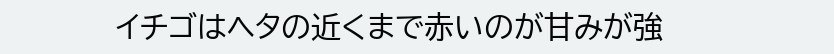イチゴはヘタの近くまで赤いのが甘みが強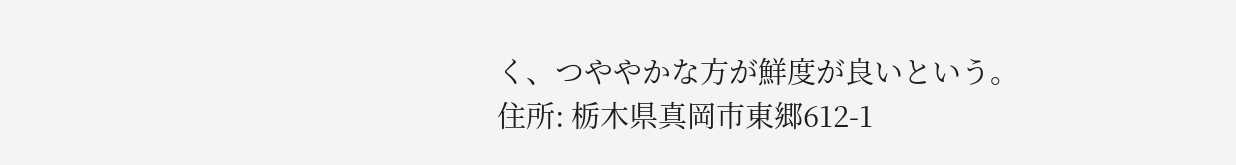く、つややかな方が鮮度が良いという。
住所: 栃木県真岡市東郷612-1